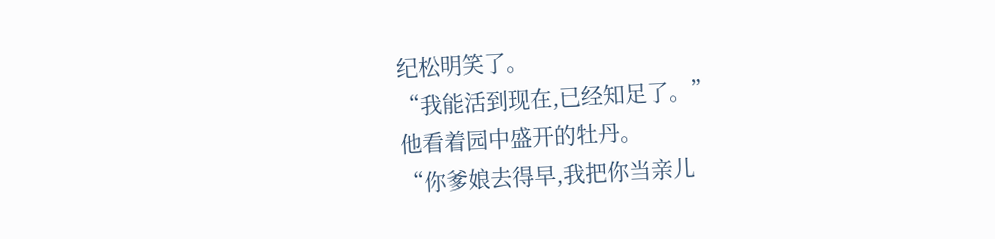纪松明笑了。
“我能活到现在,已经知足了。”
他看着园中盛开的牡丹。
“你爹娘去得早,我把你当亲儿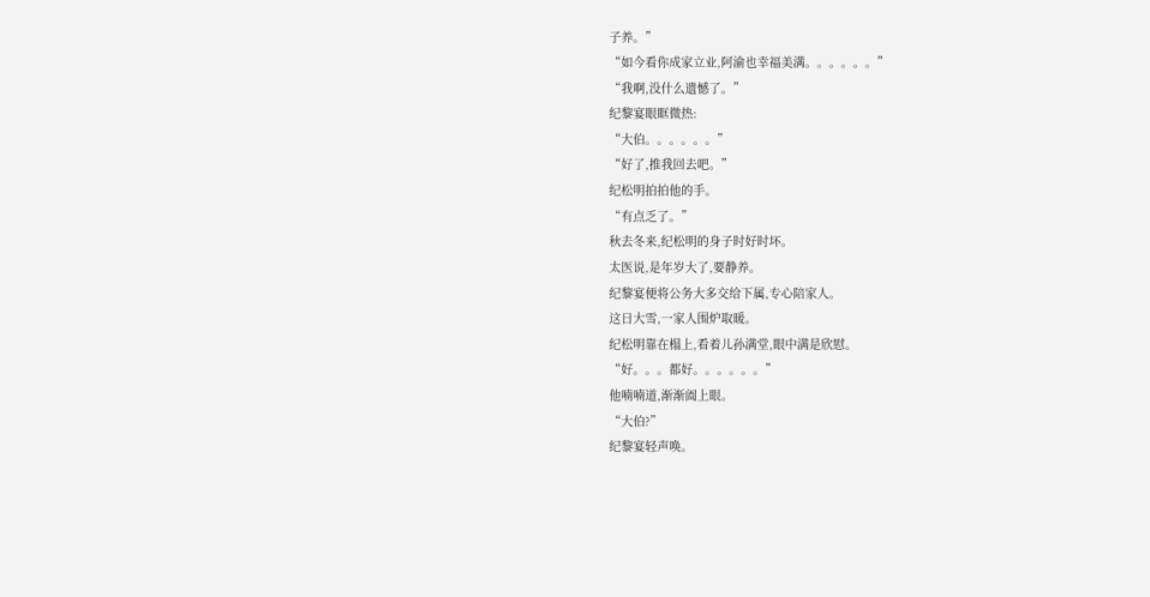子养。”
“如今看你成家立业,阿渝也幸福美满。。。。。。”
“我啊,没什么遗憾了。”
纪黎宴眼眶微热:
“大伯。。。。。。”
“好了,推我回去吧。”
纪松明拍拍他的手。
“有点乏了。”
秋去冬来,纪松明的身子时好时坏。
太医说,是年岁大了,要静养。
纪黎宴便将公务大多交给下属,专心陪家人。
这日大雪,一家人围炉取暖。
纪松明靠在榻上,看着儿孙满堂,眼中满是欣慰。
“好。。。都好。。。。。。”
他喃喃道,渐渐阖上眼。
“大伯?”
纪黎宴轻声唤。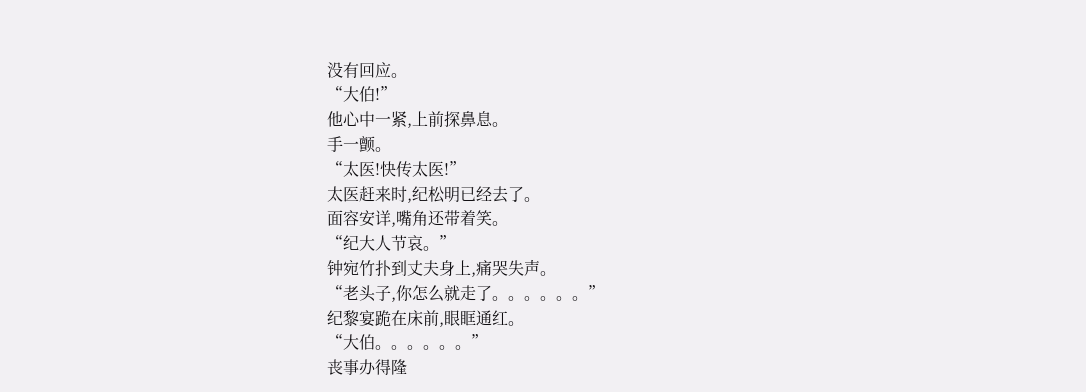没有回应。
“大伯!”
他心中一紧,上前探鼻息。
手一颤。
“太医!快传太医!”
太医赶来时,纪松明已经去了。
面容安详,嘴角还带着笑。
“纪大人节哀。”
钟宛竹扑到丈夫身上,痛哭失声。
“老头子,你怎么就走了。。。。。。”
纪黎宴跪在床前,眼眶通红。
“大伯。。。。。。”
丧事办得隆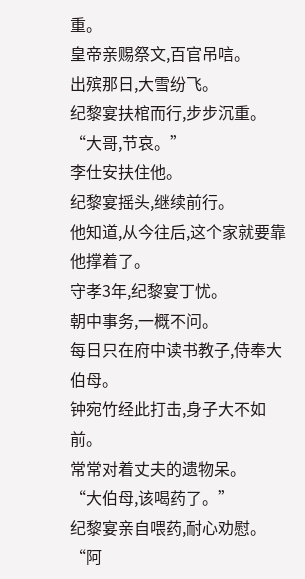重。
皇帝亲赐祭文,百官吊唁。
出殡那日,大雪纷飞。
纪黎宴扶棺而行,步步沉重。
“大哥,节哀。”
李仕安扶住他。
纪黎宴摇头,继续前行。
他知道,从今往后,这个家就要靠他撑着了。
守孝3年,纪黎宴丁忧。
朝中事务,一概不问。
每日只在府中读书教子,侍奉大伯母。
钟宛竹经此打击,身子大不如前。
常常对着丈夫的遗物呆。
“大伯母,该喝药了。”
纪黎宴亲自喂药,耐心劝慰。
“阿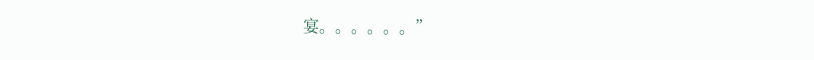宴。。。。。。”